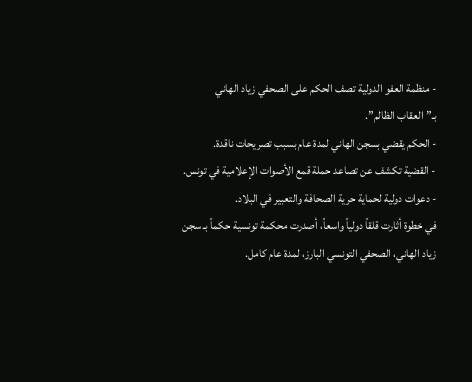- منظمة العفو الدولية تصف الحكم على الصحفي زياد الهاني بـ”العقاب الظالم”.
- الحكم يقضي بسجن الهاني لمدة عام بسبب تصريحات ناقدة.
- القضية تكشف عن تصاعد حملة قمع الأصوات الإعلامية في تونس.
- دعوات دولية لحماية حرية الصحافة والتعبير في البلاد.
في خطوة أثارت قلقاً دولياً واسعاً، أصدرت محكمة تونسية حكماً بـ سجن زياد الهاني، الصحفي التونسي البارز، لمدة عام كامل.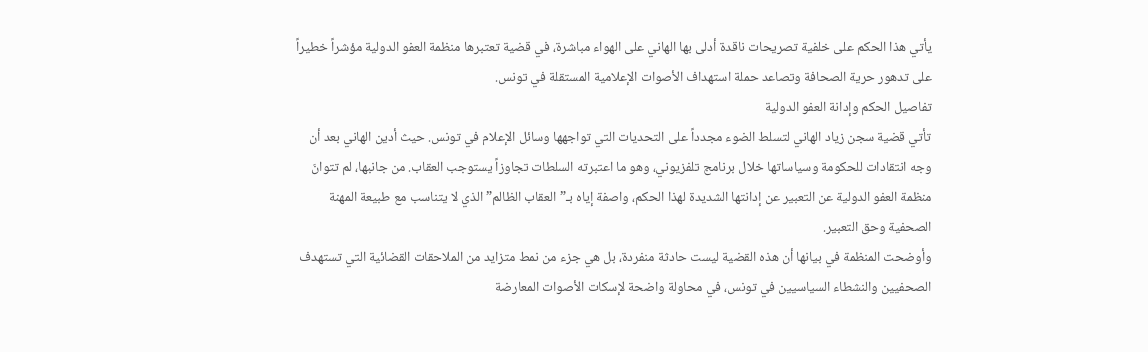يأتي هذا الحكم على خلفية تصريحات ناقدة أدلى بها الهاني على الهواء مباشرة، في قضية تعتبرها منظمة العفو الدولية مؤشراً خطيراً على تدهور حرية الصحافة وتصاعد حملة استهداف الأصوات الإعلامية المستقلة في تونس.
تفاصيل الحكم وإدانة العفو الدولية
تأتي قضية سجن زياد الهاني لتسلط الضوء مجدداً على التحديات التي تواجهها وسائل الإعلام في تونس. حيث أدين الهاني بعد أن وجه انتقادات للحكومة وسياساتها خلال برنامج تلفزيوني، وهو ما اعتبرته السلطات تجاوزاً يستوجب العقاب. من جانبها، لم تتوانَ منظمة العفو الدولية عن التعبير عن إدانتها الشديدة لهذا الحكم، واصفة إياه بـ”العقاب الظالم” الذي لا يتناسب مع طبيعة المهنة الصحفية وحق التعبير.
وأوضحت المنظمة في بيانها أن هذه القضية ليست حادثة منفردة، بل هي جزء من نمط متزايد من الملاحقات القضائية التي تستهدف الصحفيين والنشطاء السياسيين في تونس، في محاولة واضحة لإسكات الأصوات المعارضة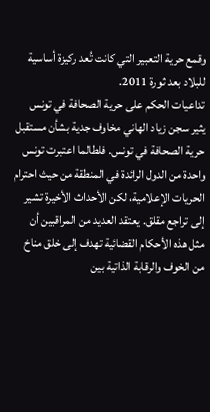وقمع حرية التعبير التي كانت تُعد ركيزة أساسية للبلاد بعد ثورة 2011.
تداعيات الحكم على حرية الصحافة في تونس
يثير سجن زياد الهاني مخاوف جدية بشأن مستقبل حرية الصحافة في تونس. فلطالما اعتبرت تونس واحدة من الدول الرائدة في المنطقة من حيث احترام الحريات الإعلامية، لكن الأحداث الأخيرة تشير إلى تراجع مقلق. يعتقد العديد من المراقبين أن مثل هذه الأحكام القضائية تهدف إلى خلق مناخ من الخوف والرقابة الذاتية بين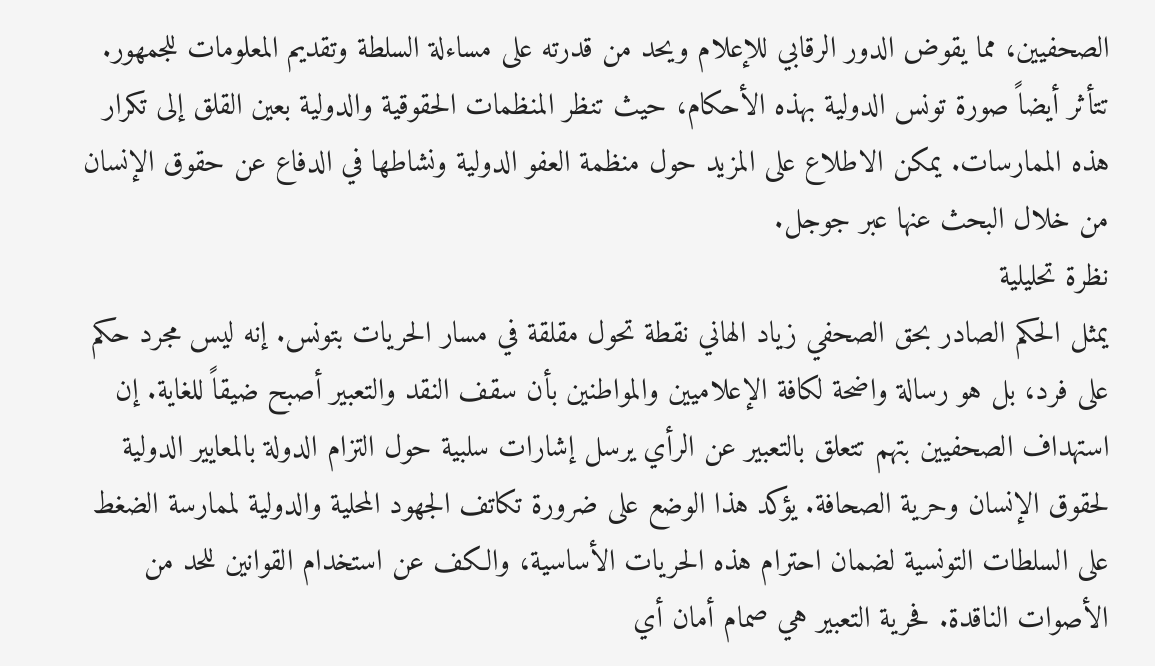الصحفيين، مما يقوض الدور الرقابي للإعلام ويحد من قدرته على مساءلة السلطة وتقديم المعلومات للجمهور.
تتأثر أيضاً صورة تونس الدولية بهذه الأحكام، حيث تنظر المنظمات الحقوقية والدولية بعين القلق إلى تكرار هذه الممارسات. يمكن الاطلاع على المزيد حول منظمة العفو الدولية ونشاطها في الدفاع عن حقوق الإنسان من خلال البحث عنها عبر جوجل.
نظرة تحليلية
يمثل الحكم الصادر بحق الصحفي زياد الهاني نقطة تحول مقلقة في مسار الحريات بتونس. إنه ليس مجرد حكم على فرد، بل هو رسالة واضحة لكافة الإعلاميين والمواطنين بأن سقف النقد والتعبير أصبح ضيقاً للغاية. إن استهداف الصحفيين بتهم تتعلق بالتعبير عن الرأي يرسل إشارات سلبية حول التزام الدولة بالمعايير الدولية لحقوق الإنسان وحرية الصحافة. يؤكد هذا الوضع على ضرورة تكاتف الجهود المحلية والدولية لممارسة الضغط على السلطات التونسية لضمان احترام هذه الحريات الأساسية، والكف عن استخدام القوانين للحد من الأصوات الناقدة. فحرية التعبير هي صمام أمان أي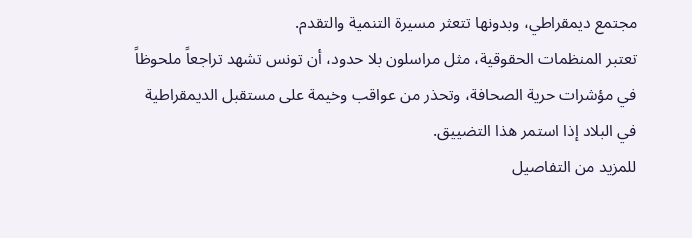مجتمع ديمقراطي، وبدونها تتعثر مسيرة التنمية والتقدم.
تعتبر المنظمات الحقوقية، مثل مراسلون بلا حدود، أن تونس تشهد تراجعاً ملحوظاً في مؤشرات حرية الصحافة، وتحذر من عواقب وخيمة على مستقبل الديمقراطية في البلاد إذا استمر هذا التضييق.
للمزيد من التفاصيل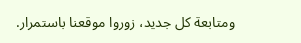ومتابعة كل جديد، زوروا موقعنا باستمرار.